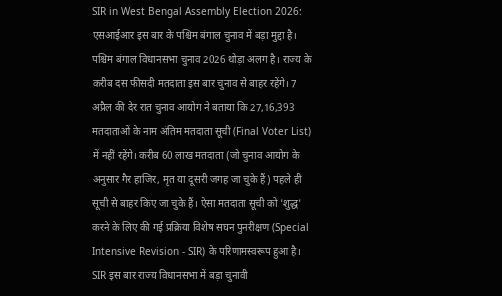SIR in West Bengal Assembly Election 2026: एसआईआर इस बार के पश्चिम बंगाल चुनाव में बड़ा मुद्दा है।
पश्चिम बंगाल विधानसभा चुनाव 2026 थोड़ा अलग है। राज्य के करीब दस फीसदी मतदाता इस बार चुनाव से बाहर रहेंगे। 7 अप्रैल की देर रात चुनाव आयोग ने बताया कि 27,16,393 मतदाताओं के नाम अंतिम मतदाता सूची (Final Voter List) में नहीं रहेंगे। करीब 60 लाख मतदाता (जो चुनाव आयोग के अनुसार गैर हाजिर, मृत या दूसरी जगह जा चुके हैं) पहले ही सूची से बाहर किए जा चुके हैं। ऐसा मतदाता सूची को 'शुद्ध' करने के लिए की गई प्रक्रिया विशेष सघन पुनरीक्षण (Special Intensive Revision - SIR) के परिणामस्वरूप हुआ है। SIR इस बार राज्य विधानसभा में बड़ा चुनावी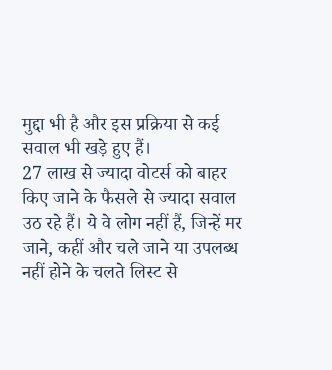मुद्दा भी है और इस प्रक्रिया से कई सवाल भी खड़े हुए हैं।
27 लाख से ज्यादा वोटर्स को बाहर किए जाने के फैसले से ज्यादा सवाल उठ रहे हैं। ये वे लोग नहीं हैं, जिन्हें मर जाने, कहीं और चले जाने या उपलब्ध नहीं होने के चलते लिस्ट से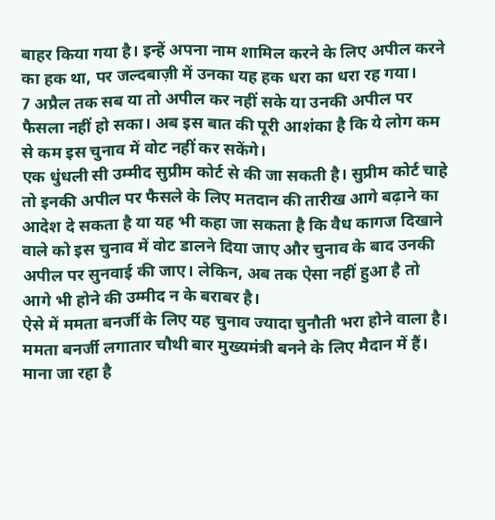बाहर किया गया है। इन्हें अपना नाम शामिल करने के लिए अपील करने का हक था, पर जल्दबाज़ी में उनका यह हक धरा का धरा रह गया।
7 अप्रैल तक सब या तो अपील कर नहीं सके या उनकी अपील पर फैसला नहीं हो सका। अब इस बात की पूरी आशंका है कि ये लोग कम से कम इस चुनाव में वोट नहीं कर सकेंगे।
एक धुंधली सी उम्मीद सुप्रीम कोर्ट से की जा सकती है। सुप्रीम कोर्ट चाहे तो इनकी अपील पर फैसले के लिए मतदान की तारीख आगे बढ़ाने का आदेश दे सकता है या यह भी कहा जा सकता है कि वैध कागज दिखाने वाले को इस चुनाव में वोट डालने दिया जाए और चुनाव के बाद उनकी अपील पर सुनवाई की जाए। लेकिन, अब तक ऐसा नहीं हुआ है तो आगे भी होने की उम्मीद न के बराबर है।
ऐसे में ममता बनर्जी के लिए यह चुनाव ज्यादा चुनौती भरा होने वाला है। ममता बनर्जी लगातार चौथी बार मुख्यमंत्री बनने के लिए मैदान में हैं। माना जा रहा है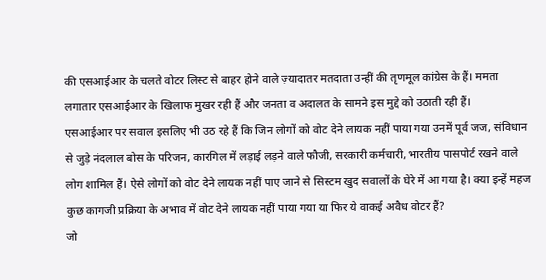की एसआईआर के चलते वोटर लिस्ट से बाहर होने वाले ज़्यादातर मतदाता उन्हीं की तृणमूल कांग्रेस के हैं। ममता लगातार एसआईआर के खिलाफ मुखर रही हैं और जनता व अदालत के सामने इस मुद्दे को उठाती रही हैं।
एसआईआर पर सवाल इसलिए भी उठ रहे हैं कि जिन लोगों को वोट देने लायक नहीं पाया गया उनमें पूर्व जज, संविधान से जुड़े नंदलाल बोस के परिजन, कारगिल में लड़ाई लड़ने वाले फौजी, सरकारी कर्मचारी, भारतीय पासपोर्ट रखने वाले लोग शामिल हैं। ऐसे लोगों को वोट देने लायक नहीं पाए जाने से सिस्टम खुद सवालों के घेरे में आ गया है। क्या इन्हें महज कुछ कागजी प्रक्रिया के अभाव में वोट देने लायक नहीं पाया गया या फिर ये वाकई अवैध वोटर हैं?
जो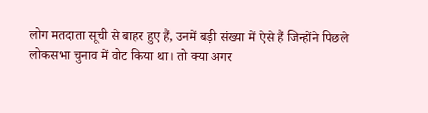लोग मतदाता सूची से बाहर हुए हैं, उनमें बड़ी संख्या में ऐसे हैं जिन्होंने पिछले लोकसभा चुनाव में वोट किया था। तो क्या अगर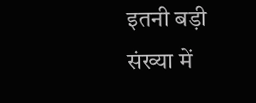इतनी बड़ी संख्या में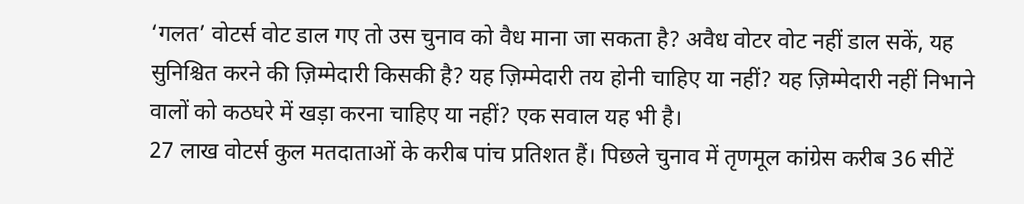‘गलत’ वोटर्स वोट डाल गए तो उस चुनाव को वैध माना जा सकता है? अवैध वोटर वोट नहीं डाल सकें, यह सुनिश्चित करने की ज़िम्मेदारी किसकी है? यह ज़िम्मेदारी तय होनी चाहिए या नहीं? यह ज़िम्मेदारी नहीं निभाने वालों को कठघरे में खड़ा करना चाहिए या नहीं? एक सवाल यह भी है।
27 लाख वोटर्स कुल मतदाताओं के करीब पांच प्रतिशत हैं। पिछले चुनाव में तृणमूल कांग्रेस करीब 36 सीटें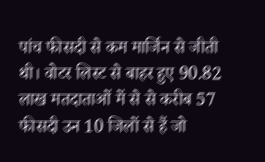पांच फीसदी से कम मार्जिन से जीती थी। वोटर लिस्ट से बाहर हुए 90.82 लाख मतदाताओं में से से करीब 57 फीसदी उन 10 जिलों से हैं जो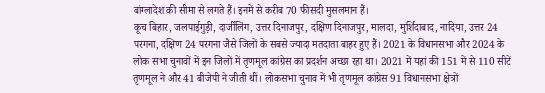बांग्लादेश की सीमा से लगते हैं। इनमें से करीब 70 फीसदी मुसलमान हैं।
कूच बिहार, जलपाईगुड़ी, दार्जीलिंग, उत्तर दिनाजपुर, दक्षिण दिनाजपुर, मालदा, मुर्शिदाबाद, नादिया, उत्तर 24 परगना, दक्षिण 24 परगना जैसे जिलों के सबसे ज्यादा मतदाता बाहर हुए हैं। 2021 के विधानसभा और 2024 के लोक सभा चुनावों में इन जिलों में तृणमूल कांग्रेस का प्रदर्शन अच्छा रहा था। 2021 में यहां की 151 में से 110 सीटें तृणमूल ने और 41 बीजेपी ने जीती थीं। लोकसभा चुनाव में भी तृणमूल कांग्रेस 91 विधानसभा क्षेत्रों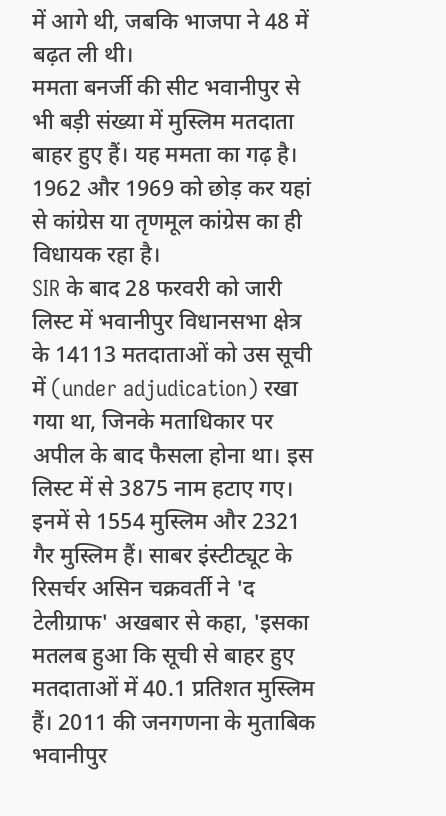में आगे थी, जबकि भाजपा ने 48 में बढ़त ली थी।
ममता बनर्जी की सीट भवानीपुर से भी बड़ी संख्या में मुस्लिम मतदाता बाहर हुए हैं। यह ममता का गढ़ है। 1962 और 1969 को छोड़ कर यहां से कांग्रेस या तृणमूल कांग्रेस का ही विधायक रहा है।
SIR के बाद 28 फरवरी को जारी लिस्ट में भवानीपुर विधानसभा क्षेत्र के 14113 मतदाताओं को उस सूची में (under adjudication) रखा गया था, जिनके मताधिकार पर अपील के बाद फैसला होना था। इस लिस्ट में से 3875 नाम हटाए गए। इनमें से 1554 मुस्लिम और 2321 गैर मुस्लिम हैं। साबर इंस्टीट्यूट के रिसर्चर असिन चक्रवर्ती ने 'द टेलीग्राफ' अखबार से कहा, 'इसका मतलब हुआ कि सूची से बाहर हुए मतदाताओं में 40.1 प्रतिशत मुस्लिम हैं। 2011 की जनगणना के मुताबिक भवानीपुर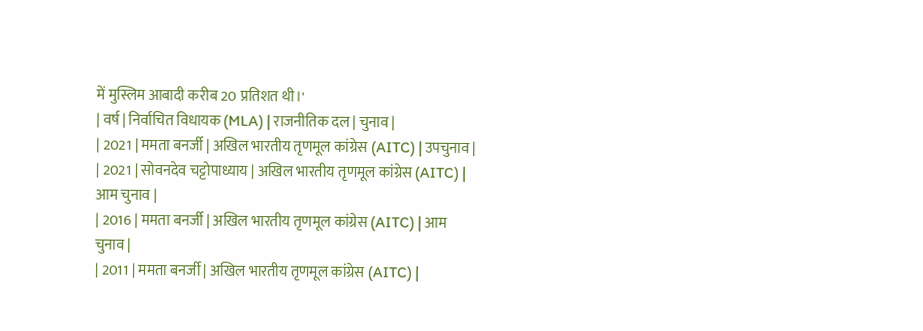में मुस्लिम आबादी करीब 20 प्रतिशत थी।'
| वर्ष | निर्वाचित विधायक (MLA) | राजनीतिक दल | चुनाव |
| 2021 | ममता बनर्जी | अखिल भारतीय तृणमूल कांग्रेस (AITC) | उपचुनाव |
| 2021 | सोवनदेव चट्टोपाध्याय | अखिल भारतीय तृणमूल कांग्रेस (AITC) | आम चुनाव |
| 2016 | ममता बनर्जी | अखिल भारतीय तृणमूल कांग्रेस (AITC) | आम चुनाव |
| 2011 | ममता बनर्जी | अखिल भारतीय तृणमूल कांग्रेस (AITC) |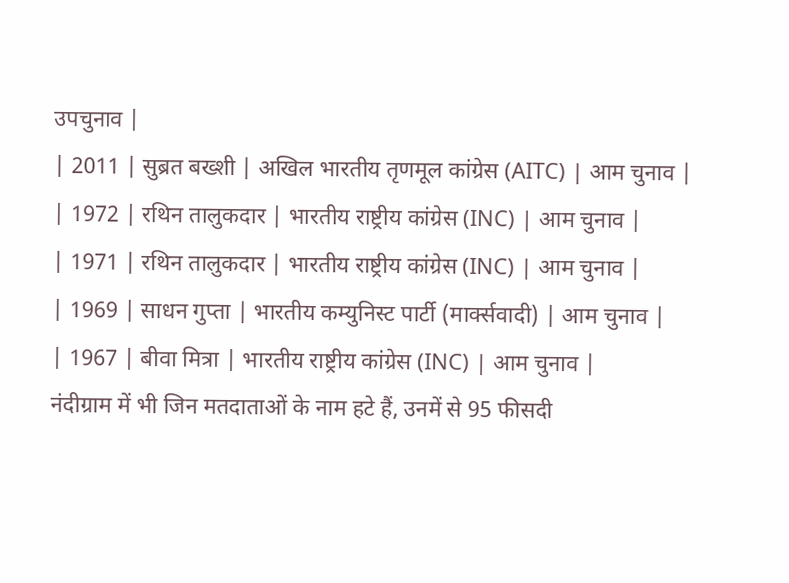उपचुनाव |
| 2011 | सुब्रत बख्शी | अखिल भारतीय तृणमूल कांग्रेस (AITC) | आम चुनाव |
| 1972 | रथिन तालुकदार | भारतीय राष्ट्रीय कांग्रेस (INC) | आम चुनाव |
| 1971 | रथिन तालुकदार | भारतीय राष्ट्रीय कांग्रेस (INC) | आम चुनाव |
| 1969 | साधन गुप्ता | भारतीय कम्युनिस्ट पार्टी (मार्क्सवादी) | आम चुनाव |
| 1967 | बीवा मित्रा | भारतीय राष्ट्रीय कांग्रेस (INC) | आम चुनाव |
नंदीग्राम में भी जिन मतदाताओं के नाम हटे हैं, उनमें से 95 फीसदी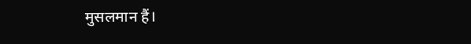मुसलमान हैं।